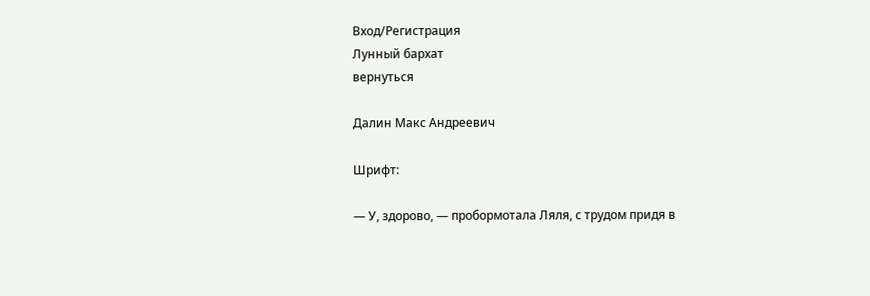Вход/Регистрация
Лунный бархат
вернуться

Далин Макс Андреевич

Шрифт:

— У, здорово, — пробормотала Ляля, с трудом придя в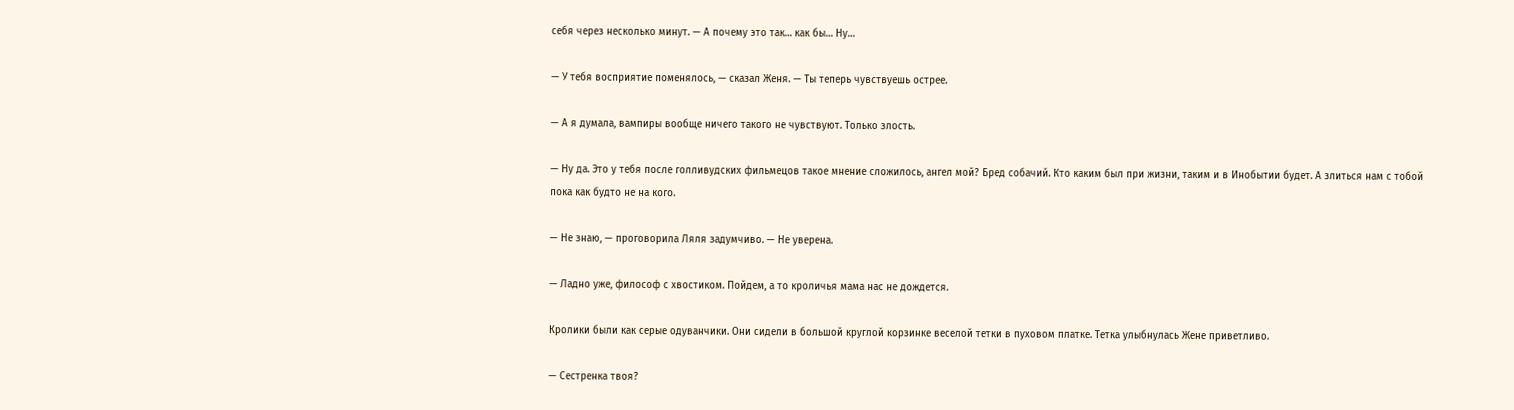себя через несколько минут. — А почему это так… как бы… Ну…

— У тебя восприятие поменялось, — сказал Женя. — Ты теперь чувствуешь острее.

— А я думала, вампиры вообще ничего такого не чувствуют. Только злость.

— Ну да. Это у тебя после голливудских фильмецов такое мнение сложилось, ангел мой? Бред собачий. Кто каким был при жизни, таким и в Инобытии будет. А злиться нам с тобой пока как будто не на кого.

— Не знаю, — проговорила Ляля задумчиво. — Не уверена.

— Ладно уже, философ с хвостиком. Пойдем, а то кроличья мама нас не дождется.

Кролики были как серые одуванчики. Они сидели в большой круглой корзинке веселой тетки в пуховом платке. Тетка улыбнулась Жене приветливо.

— Сестренка твоя?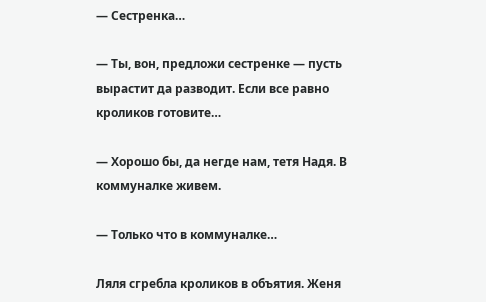— Сестренка…

— Ты, вон, предложи сестренке — пусть вырастит да разводит. Если все равно кроликов готовите…

— Хорошо бы, да негде нам, тетя Надя. В коммуналке живем.

— Только что в коммуналке…

Ляля сгребла кроликов в объятия. Женя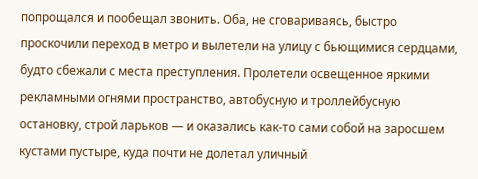попрощался и пообещал звонить. Оба, не сговариваясь, быстро проскочили переход в метро и вылетели на улицу с бьющимися сердцами, будто сбежали с места преступления. Пролетели освещенное яркими рекламными огнями пространство, автобусную и троллейбусную остановку, строй ларьков — и оказались как-то сами собой на заросшем кустами пустыре, куда почти не долетал уличный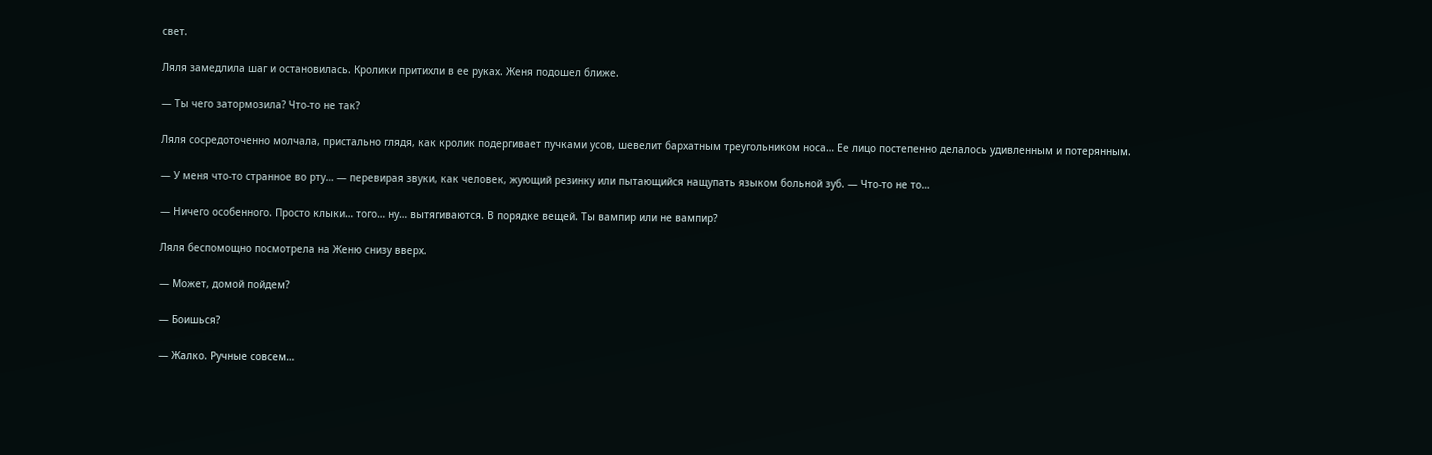свет.

Ляля замедлила шаг и остановилась. Кролики притихли в ее руках. Женя подошел ближе.

— Ты чего затормозила? Что-то не так?

Ляля сосредоточенно молчала, пристально глядя, как кролик подергивает пучками усов, шевелит бархатным треугольником носа… Ее лицо постепенно делалось удивленным и потерянным.

— У меня что-то странное во рту… — перевирая звуки, как человек, жующий резинку или пытающийся нащупать языком больной зуб. — Что-то не то…

— Ничего особенного. Просто клыки… того… ну… вытягиваются. В порядке вещей. Ты вампир или не вампир?

Ляля беспомощно посмотрела на Женю снизу вверх.

— Может, домой пойдем?

— Боишься?

— Жалко. Ручные совсем…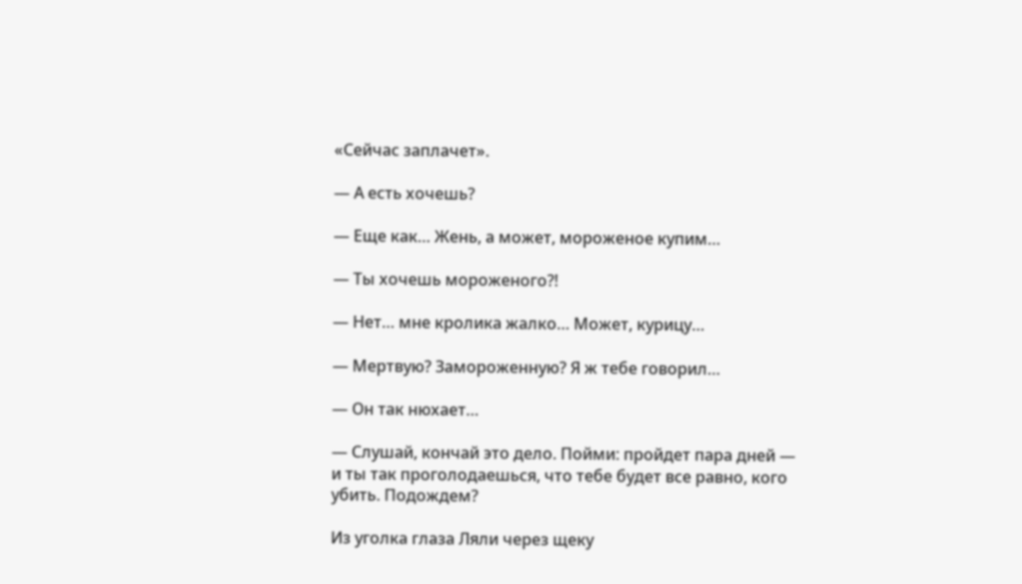«Сейчас заплачет».

— А есть хочешь?

— Еще как… Жень, а может, мороженое купим…

— Ты хочешь мороженого?!

— Нет… мне кролика жалко… Может, курицу…

— Мертвую? Замороженную? Я ж тебе говорил…

— Он так нюхает…

— Слушай, кончай это дело. Пойми: пройдет пара дней — и ты так проголодаешься, что тебе будет все равно, кого убить. Подождем?

Из уголка глаза Ляли через щеку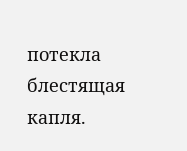потекла блестящая капля.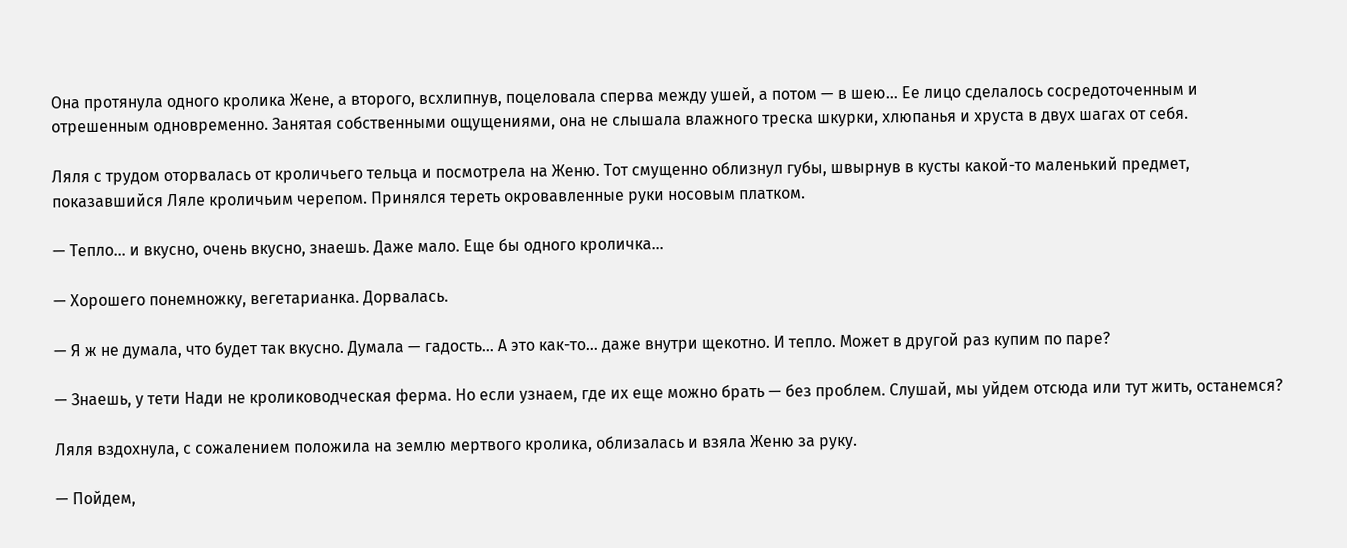Она протянула одного кролика Жене, а второго, всхлипнув, поцеловала сперва между ушей, а потом — в шею… Ее лицо сделалось сосредоточенным и отрешенным одновременно. Занятая собственными ощущениями, она не слышала влажного треска шкурки, хлюпанья и хруста в двух шагах от себя.

Ляля с трудом оторвалась от кроличьего тельца и посмотрела на Женю. Тот смущенно облизнул губы, швырнув в кусты какой-то маленький предмет, показавшийся Ляле кроличьим черепом. Принялся тереть окровавленные руки носовым платком.

— Тепло… и вкусно, очень вкусно, знаешь. Даже мало. Еще бы одного кроличка…

— Хорошего понемножку, вегетарианка. Дорвалась.

— Я ж не думала, что будет так вкусно. Думала — гадость… А это как-то… даже внутри щекотно. И тепло. Может в другой раз купим по паре?

— Знаешь, у тети Нади не кролиководческая ферма. Но если узнаем, где их еще можно брать — без проблем. Слушай, мы уйдем отсюда или тут жить, останемся?

Ляля вздохнула, с сожалением положила на землю мертвого кролика, облизалась и взяла Женю за руку.

— Пойдем,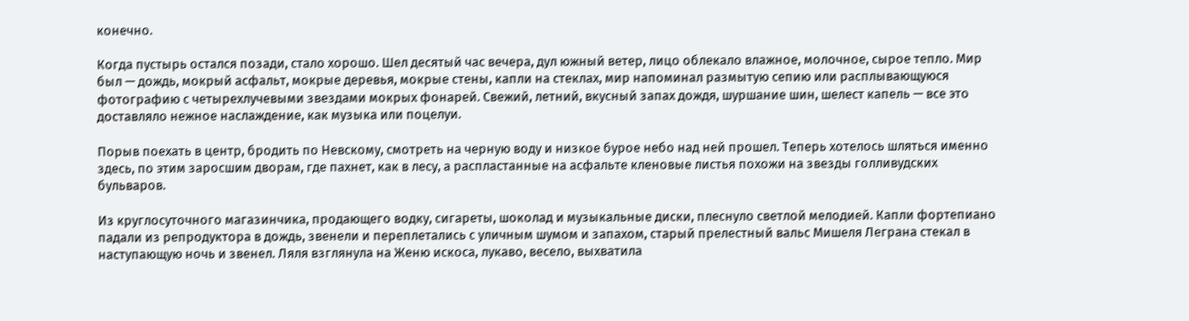конечно.

Когда пустырь остался позади, стало хорошо. Шел десятый час вечера, дул южный ветер, лицо облекало влажное, молочное, сырое тепло. Мир был — дождь, мокрый асфальт, мокрые деревья, мокрые стены, капли на стеклах, мир напоминал размытую сепию или расплывающуюся фотографию с четырехлучевыми звездами мокрых фонарей. Свежий, летний, вкусный запах дождя, шуршание шин, шелест капель — все это доставляло нежное наслаждение, как музыка или поцелуи.

Порыв поехать в центр, бродить по Невскому, смотреть на черную воду и низкое бурое небо над ней прошел. Теперь хотелось шляться именно здесь, по этим заросшим дворам, где пахнет, как в лесу, а распластанные на асфальте кленовые листья похожи на звезды голливудских бульваров.

Из круглосуточного магазинчика, продающего водку, сигареты, шоколад и музыкальные диски, плеснуло светлой мелодией. Капли фортепиано падали из репродуктора в дождь, звенели и переплетались с уличным шумом и запахом, старый прелестный вальс Мишеля Леграна стекал в наступающую ночь и звенел. Ляля взглянула на Женю искоса, лукаво, весело, выхватила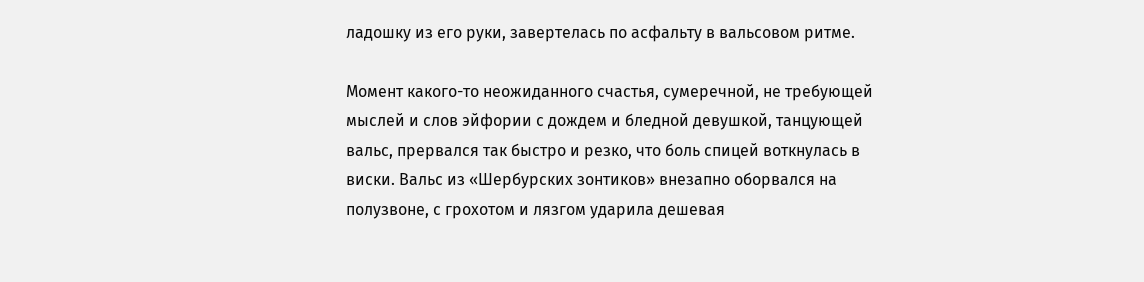ладошку из его руки, завертелась по асфальту в вальсовом ритме.

Момент какого-то неожиданного счастья, сумеречной, не требующей мыслей и слов эйфории с дождем и бледной девушкой, танцующей вальс, прервался так быстро и резко, что боль спицей воткнулась в виски. Вальс из «Шербурских зонтиков» внезапно оборвался на полузвоне, с грохотом и лязгом ударила дешевая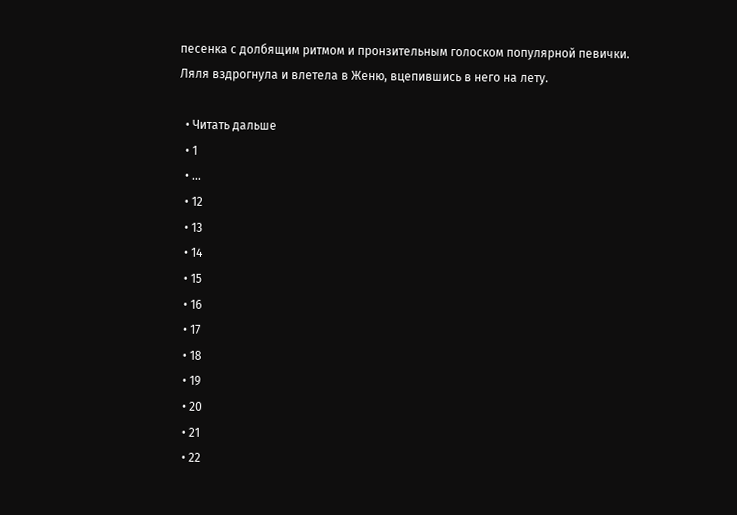песенка с долбящим ритмом и пронзительным голоском популярной певички. Ляля вздрогнула и влетела в Женю, вцепившись в него на лету.

  • Читать дальше
  • 1
  • ...
  • 12
  • 13
  • 14
  • 15
  • 16
  • 17
  • 18
  • 19
  • 20
  • 21
  • 22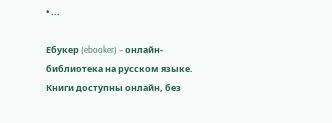• ...

Ебукер (ebooker) – онлайн-библиотека на русском языке. Книги доступны онлайн, без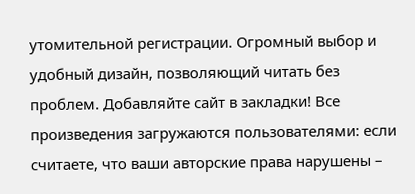утомительной регистрации. Огромный выбор и удобный дизайн, позволяющий читать без проблем. Добавляйте сайт в закладки! Все произведения загружаются пользователями: если считаете, что ваши авторские права нарушены –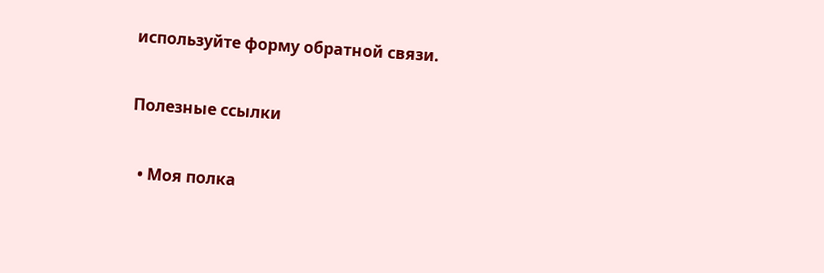используйте форму обратной связи.

Полезные ссылки

  • Моя полка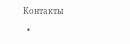Контакты

  •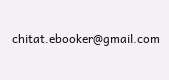chitat.ebooker@gmail.com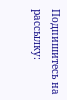Подпишитесь на рассылку: